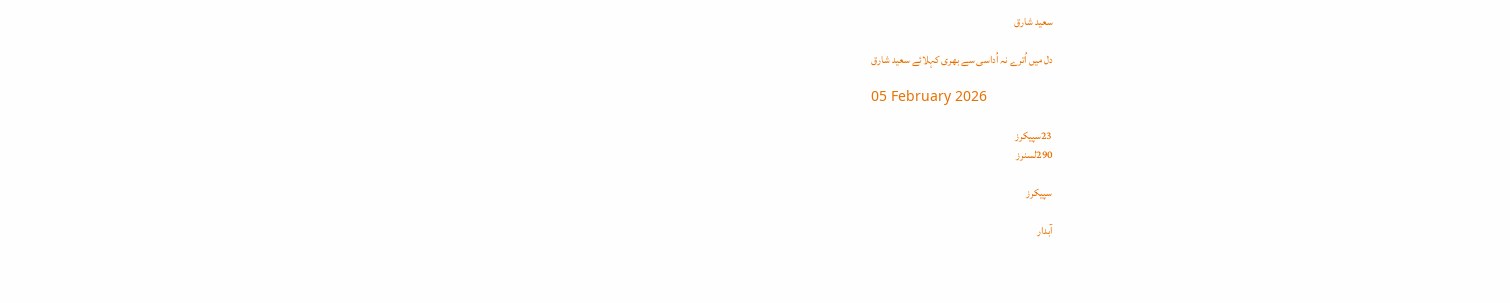سعید شارق

دل میں اُترے نہ اُداسی سے بھری کہلائے سعید شارق

05 February 2026

23سپیکرز
290لسنرز

سپیکرز

آبدار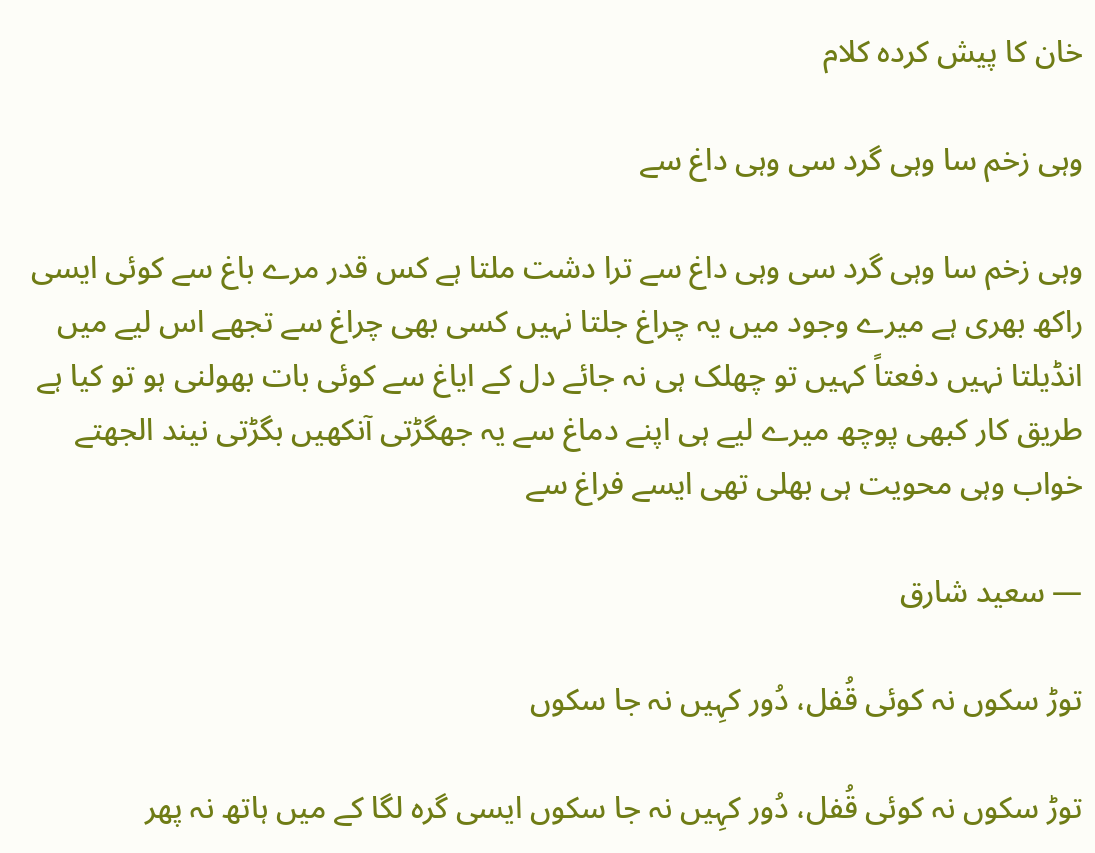خان کا پیش کردہ کلام

وہی زخم سا وہی گرد سی وہی داغ سے

وہی زخم سا وہی گرد سی وہی داغ سے ترا دشت ملتا ہے کس قدر مرے باغ سے کوئی ایسی راکھ بھری ہے میرے وجود میں یہ چراغ جلتا نہیں کسی بھی چراغ سے تجھے اس لیے میں انڈیلتا نہیں دفعتاً کہیں تو چھلک ہی نہ جائے دل کے ایاغ سے کوئی بات بھولنی ہو تو کیا ہے طریق کار کبھی پوچھ میرے لیے ہی اپنے دماغ سے یہ جھگڑتی آنکھیں بگڑتی نیند الجھتے خواب وہی محویت ہی بھلی تھی ایسے فراغ سے

— سعید شارق

توڑ سکوں نہ کوئی قُفل، دُور کہِیں نہ جا سکوں

توڑ سکوں نہ کوئی قُفل، دُور کہِیں نہ جا سکوں ایسی گرہ لگا کے میں ہاتھ نہ پھر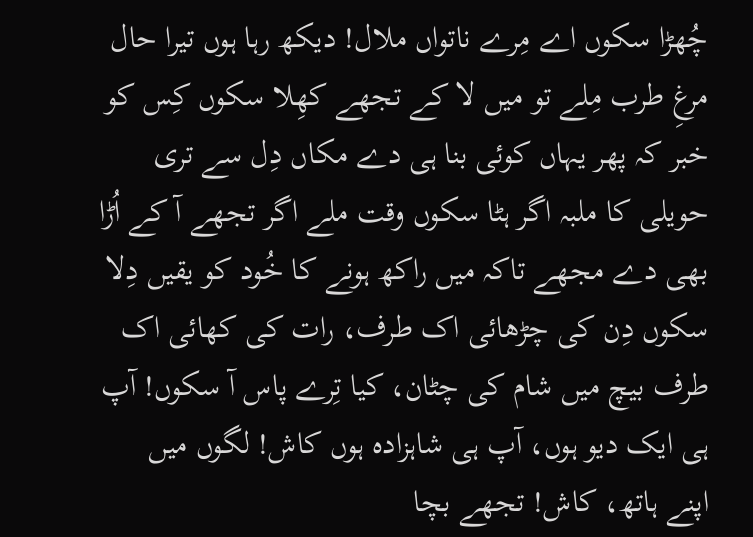چُھڑا سکوں اے مِرے ناتواں ملال! دیکھ رہا ہوں تیرا حال مرغِ طرب مِلے تو میں لا کے تجھے کھِلا سکوں کِس کو خبر کہ پھر یہاں کوئی بنا ہی دے مکاں دِل سے تری حویلی کا ملبہ اگر ہٹا سکوں وقت ملے اگر تجھے آ کے اُڑا بھی دے مجھے تاکہ میں راکھ ہونے کا خُود کو یقیں دِلا سکوں دِن کی چڑھائی اک طرف، رات کی کھائی اک طرف بیچ میں شام کی چٹان، کیا تِرے پاس آ سکوں! آپ ہی ایک دیو ہوں، آپ ہی شاہزادہ ہوں کاش! لگوں میں اپنے ہاتھ، کاش! تجھے بچا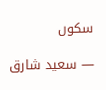سکوں

— سعید شارق